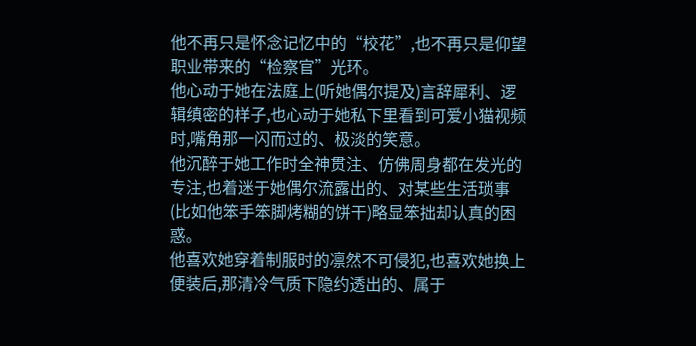他不再只是怀念记忆中的“校花”,也不再只是仰望职业带来的“检察官”光环。
他心动于她在法庭上(听她偶尔提及)言辞犀利、逻辑缜密的样子,也心动于她私下里看到可爱小猫视频时,嘴角那一闪而过的、极淡的笑意。
他沉醉于她工作时全神贯注、仿佛周身都在发光的专注,也着迷于她偶尔流露出的、对某些生活琐事(比如他笨手笨脚烤糊的饼干)略显笨拙却认真的困惑。
他喜欢她穿着制服时的凛然不可侵犯,也喜欢她换上便装后,那清冷气质下隐约透出的、属于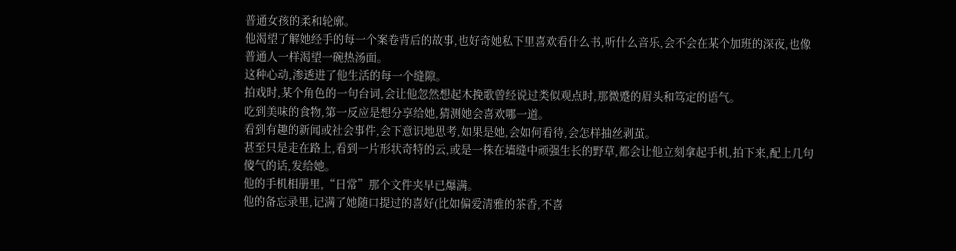普通女孩的柔和轮廓。
他渴望了解她经手的每一个案卷背后的故事,也好奇她私下里喜欢看什么书,听什么音乐,会不会在某个加班的深夜,也像普通人一样渴望一碗热汤面。
这种心动,渗透进了他生活的每一个缝隙。
拍戏时,某个角色的一句台词,会让他忽然想起木挽歌曾经说过类似观点时,那微蹙的眉头和笃定的语气。
吃到美味的食物,第一反应是想分享给她,猜测她会喜欢哪一道。
看到有趣的新闻或社会事件,会下意识地思考,如果是她,会如何看待,会怎样抽丝剥茧。
甚至只是走在路上,看到一片形状奇特的云,或是一株在墙缝中顽强生长的野草,都会让他立刻拿起手机,拍下来,配上几句傻气的话,发给她。
他的手机相册里,“日常”那个文件夹早已爆满。
他的备忘录里,记满了她随口提过的喜好(比如偏爱清雅的茶香,不喜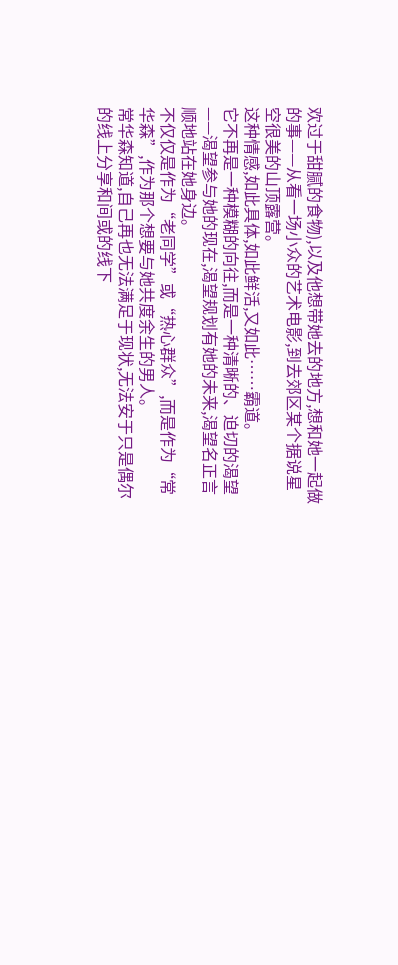欢过于甜腻的食物),以及他想带她去的地方,想和她一起做的事——从看一场小众的艺术电影,到去郊区某个据说星空很美的山顶露营。
这种情感,如此具体,如此鲜活,又如此……霸道。
它不再是一种模糊的向往,而是一种清晰的、迫切的渴望——渴望参与她的现在,渴望规划有她的未来,渴望名正言顺地站在她身边。
不仅仅是作为“老同学”或“热心群众”,而是作为“常华森”,作为那个想要与她共度余生的男人。
常华森知道,自己再也无法满足于现状,无法安于只是偶尔的线上分享和间或的线下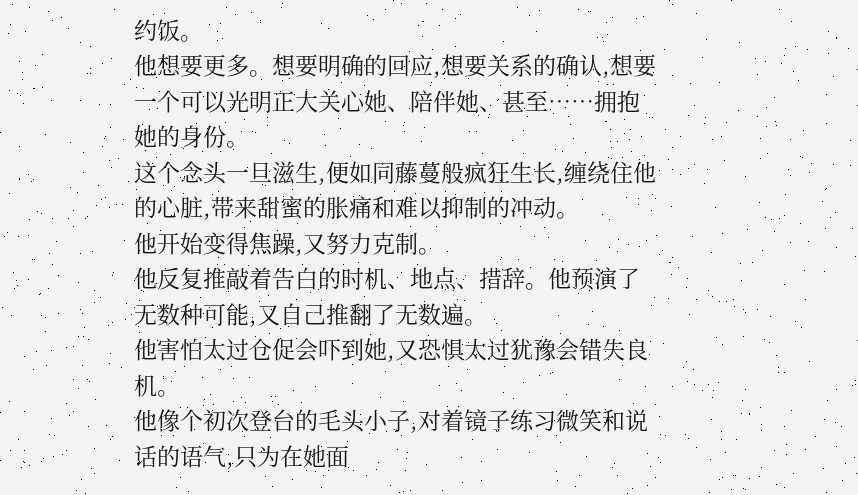约饭。
他想要更多。想要明确的回应,想要关系的确认,想要一个可以光明正大关心她、陪伴她、甚至……拥抱她的身份。
这个念头一旦滋生,便如同藤蔓般疯狂生长,缠绕住他的心脏,带来甜蜜的胀痛和难以抑制的冲动。
他开始变得焦躁,又努力克制。
他反复推敲着告白的时机、地点、措辞。他预演了无数种可能,又自己推翻了无数遍。
他害怕太过仓促会吓到她,又恐惧太过犹豫会错失良机。
他像个初次登台的毛头小子,对着镜子练习微笑和说话的语气,只为在她面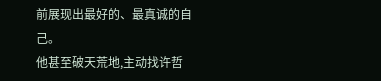前展现出最好的、最真诚的自己。
他甚至破天荒地,主动找许哲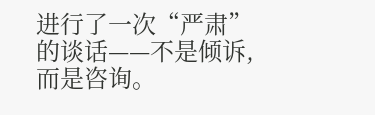进行了一次“严肃”的谈话——不是倾诉,而是咨询。